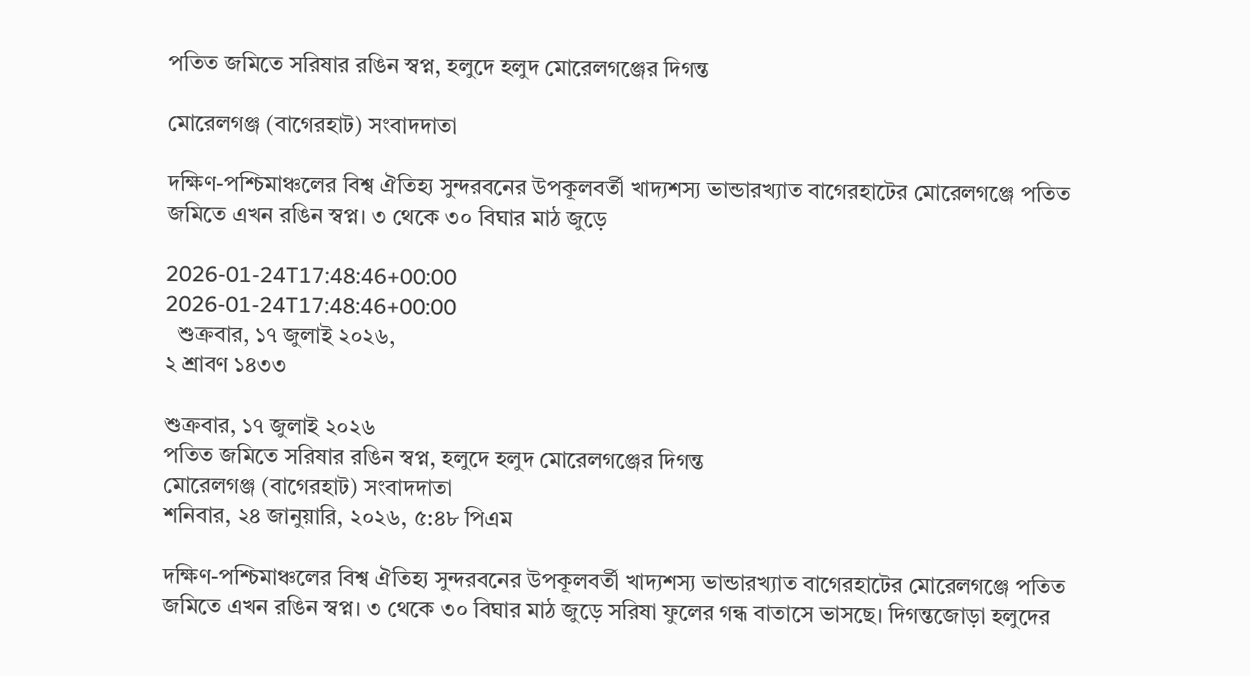পতিত জমিতে সরিষার রঙিন স্বপ্ন, হলুদে হলুদ মোরেলগঞ্জের দিগন্ত

মোরেলগঞ্জ (বাগেরহাট) সংবাদদাতা

দক্ষিণ-পশ্চিমাঞ্চলের বিশ্ব ঐতিহ্য সুন্দরবনের উপকূলবর্তী খাদ্যশস্য ভান্ডারখ্যাত বাগেরহাটের মোরেলগঞ্জে পতিত জমিতে এখন রঙিন স্বপ্ন। ৩ থেকে ৩০ বিঘার মাঠ জুড়ে

2026-01-24T17:48:46+00:00
2026-01-24T17:48:46+00:00
  শুক্রবার, ১৭ জুলাই ২০২৬,
২ শ্রাবণ ১৪৩৩

শুক্রবার, ১৭ জুলাই ২০২৬
পতিত জমিতে সরিষার রঙিন স্বপ্ন, হলুদে হলুদ মোরেলগঞ্জের দিগন্ত
মোরেলগঞ্জ (বাগেরহাট) সংবাদদাতা
শনিবার, ২৪ জানুয়ারি, ২০২৬, ৫:৪৮ পিএম

দক্ষিণ-পশ্চিমাঞ্চলের বিশ্ব ঐতিহ্য সুন্দরবনের উপকূলবর্তী খাদ্যশস্য ভান্ডারখ্যাত বাগেরহাটের মোরেলগঞ্জে পতিত জমিতে এখন রঙিন স্বপ্ন। ৩ থেকে ৩০ বিঘার মাঠ জুড়ে সরিষা ফুলের গন্ধ বাতাসে ভাসছে। দিগন্তজোড়া হলুদের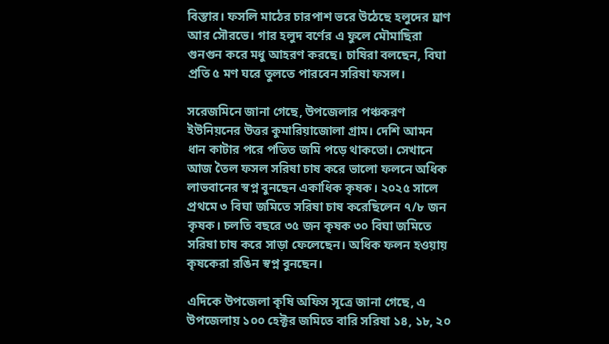বিস্তার। ফসলি মাঠের চারপাশ ভরে উঠেছে হলুদের ঘ্রাণ আর সৌরভে। গার হলুদ বর্ণের এ ফুলে মৌমাছিরা গুনগুন করে মধু আহরণ করছে। চাষিরা বলছেন, বিঘা প্রতি ৫ মণ ঘরে তুলতে পারবেন সরিষা ফসল।

সরেজমিনে জানা গেছে, উপজেলার পঞ্চকরণ ইউনিয়নের উত্তর কুমারিয়াজোলা গ্রাম। দেশি আমন ধান কাটার পরে পতিত জমি পড়ে থাকতো। সেখানে আজ তৈল ফসল সরিষা চাষ করে ভালো ফলনে অধিক লাভবানের স্বপ্ন বুনছেন একাধিক কৃষক। ২০২৫ সালে প্রথমে ৩ বিঘা জমিতে সরিষা চাষ করেছিলেন ৭/৮ জন কৃষক। চলতি বছরে ৩৫ জন কৃষক ৩০ বিঘা জমিতে সরিষা চাষ করে সাড়া ফেলেছেন। অধিক ফলন হওয়ায় কৃষকেরা রঙিন স্বপ্ন বুনছেন।

এদিকে উপজেলা কৃষি অফিস সূত্রে জানা গেছে, এ উপজেলায় ১০০ হেক্টর জমিতে বারি সরিষা ১৪, ১৮, ২০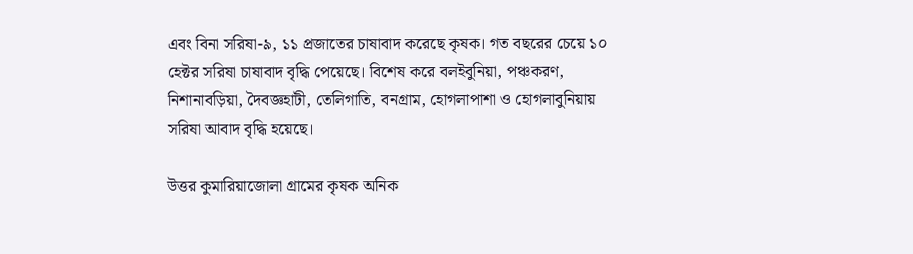এবং বিনা সরিষা-৯, ১১ প্রজাতের চাষাবাদ করেছে কৃষক। গত বছরের চেয়ে ১০ হেক্টর সরিষা চাষাবাদ বৃদ্ধি পেয়েছে। বিশেষ করে বলইবুনিয়া, পঞ্চকরণ, নিশানাবড়িয়া, দৈবজ্ঞহাটী, তেলিগাতি, বনগ্রাম, হোগলাপাশা ও হোগলাবুনিয়ায় সরিষা আবাদ বৃদ্ধি হয়েছে।

উত্তর কুমারিয়াজোলা গ্রামের কৃষক অনিক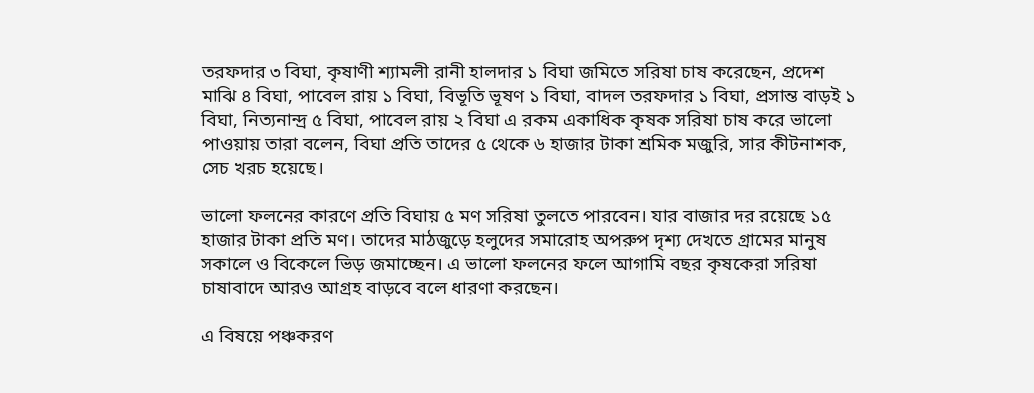তরফদার ৩ বিঘা, কৃষাণী শ্যামলী রানী হালদার ১ বিঘা জমিতে সরিষা চাষ করেছেন, প্রদেশ মাঝি ৪ বিঘা, পাবেল রায় ১ বিঘা, বিভূতি ভূষণ ১ বিঘা, বাদল তরফদার ১ বিঘা, প্রসান্ত বাড়ই ১ বিঘা, নিত্যনান্দ্র ৫ বিঘা, পাবেল রায় ২ বিঘা এ রকম একাধিক কৃষক সরিষা চাষ করে ভালো পাওয়ায় তারা বলেন, বিঘা প্রতি তাদের ৫ থেকে ৬ হাজার টাকা শ্রমিক মজুরি, সার কীটনাশক, সেচ খরচ হয়েছে।

ভালো ফলনের কারণে প্রতি বিঘায় ৫ মণ সরিষা তুলতে পারবেন। যার বাজার দর রয়েছে ১৫ হাজার টাকা প্রতি মণ। তাদের মাঠজুড়ে হলুদের সমারোহ অপরুপ দৃশ্য দেখতে গ্রামের মানুষ সকালে ও বিকেলে ভিড় জমাচ্ছেন। এ ভালো ফলনের ফলে আগামি বছর কৃষকেরা সরিষা চাষাবাদে আরও আগ্রহ বাড়বে বলে ধারণা করছেন।

এ বিষয়ে পঞ্চকরণ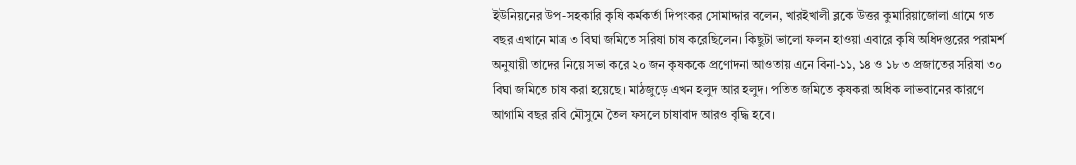ইউনিয়নের উপ-সহকারি কৃষি কর্মকর্তা দিপংকর সোমাদ্দার বলেন, খারইখালী ব্লকে উত্তর কুমারিয়াজোলা গ্রামে গত বছর এখানে মাত্র ৩ বিঘা জমিতে সরিষা চাষ করেছিলেন। কিছুটা ভালো ফলন হাওয়া এবারে কৃষি অধিদপ্তরের পরামর্শ অনুযায়ী তাদের নিয়ে সভা করে ২০ জন কৃষককে প্রণোদনা আওতায় এনে বিনা-১১, ১৪ ও ১৮ ৩ প্রজাতের সরিষা ৩০ বিঘা জমিতে চাষ করা হয়েছে। মাঠজুড়ে এখন হলুদ আর হলুদ। পতিত জমিতে কৃষকরা অধিক লাভবানের কারণে আগামি বছর রবি মৌসুমে তৈল ফসলে চাষাবাদ আরও বৃদ্ধি হবে।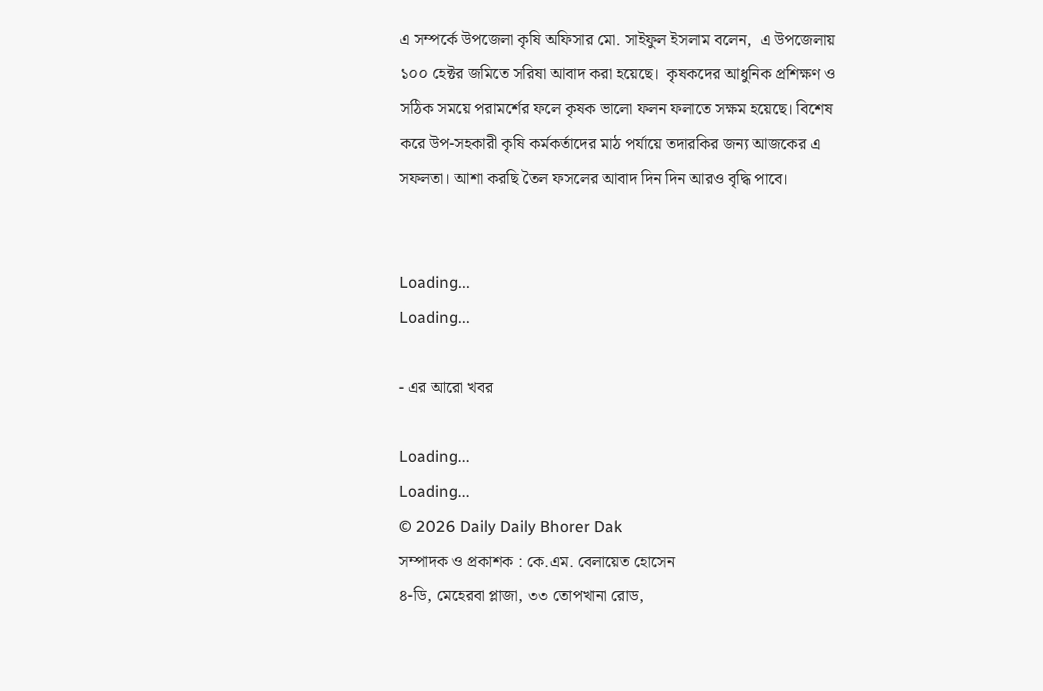এ সম্পর্কে উপজেলা কৃষি অফিসার মো. সাইফুল ইসলাম বলেন,  এ উপজেলায় ১০০ হেক্টর জমিতে সরিষা আবাদ করা হয়েছে।  কৃষকদের আধুনিক প্রশিক্ষণ ও সঠিক সময়ে পরামর্শের ফলে কৃষক ভালো ফলন ফলাতে সক্ষম হয়েছে। বিশেষ করে উপ-সহকারী কৃষি কর্মকর্তাদের মাঠ পর্যায়ে তদারকির জন্য আজকের এ সফলতা। আশা করছি তৈল ফসলের আবাদ দিন দিন আরও বৃদ্ধি পাবে।


Loading...
Loading...

- এর আরো খবর

Loading...
Loading...
© 2026 Daily Daily Bhorer Dak
সম্পাদক ও প্রকাশক : কে.এম. বেলায়েত হোসেন
৪-ডি, মেহেরবা প্লাজা, ৩৩ তোপখানা রোড,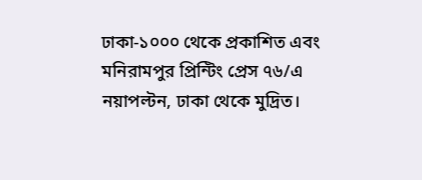ঢাকা-১০০০ থেকে প্রকাশিত এবং মনিরামপুর প্রিন্টিং প্রেস ৭৬/এ নয়াপল্টন, ঢাকা থেকে মুদ্রিত।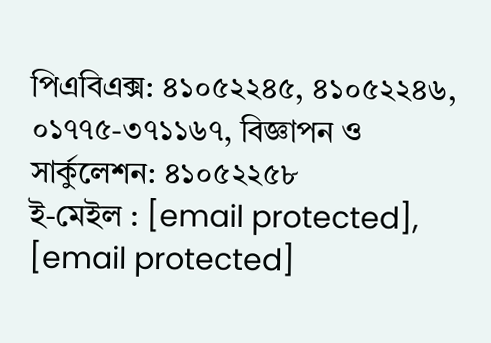পিএবিএক্স: ৪১০৫২২৪৫, ৪১০৫২২৪৬, ০১৭৭৫-৩৭১১৬৭, বিজ্ঞাপন ও সার্কুলেশন: ৪১০৫২২৫৮
ই-মেইল : [email protected], [email protected]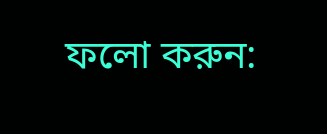ফলো করুন: